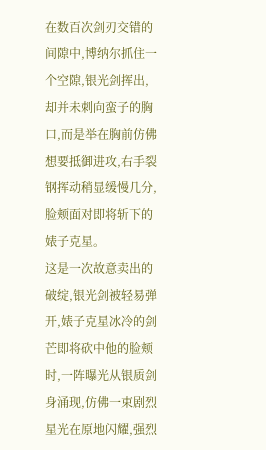在数百次剑刃交错的间隙中,博纳尔抓住一个空隙,银光剑挥出,却并未刺向蛮子的胸口,而是举在胸前仿佛想要抵御进攻,右手裂钢挥动稍显缓慢几分,脸颊面对即将斩下的婊子克星。
这是一次故意卖出的破绽,银光剑被轻易弹开,婊子克星冰冷的剑芒即将砍中他的脸颊时,一阵曝光从银质剑身涌现,仿佛一束剧烈星光在原地闪耀,强烈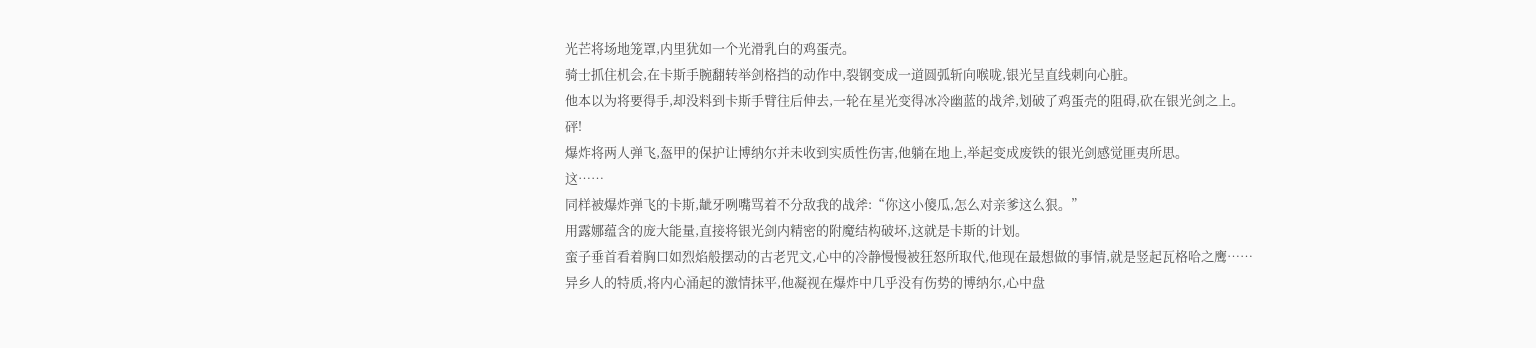光芒将场地笼罩,内里犹如一个光滑乳白的鸡蛋壳。
骑士抓住机会,在卡斯手腕翻转举剑格挡的动作中,裂钢变成一道圆弧斩向喉咙,银光呈直线刺向心脏。
他本以为将要得手,却没料到卡斯手臂往后伸去,一轮在星光变得冰冷幽蓝的战斧,划破了鸡蛋壳的阻碍,砍在银光剑之上。
砰!
爆炸将两人弹飞,盔甲的保护让博纳尔并未收到实质性伤害,他躺在地上,举起变成废铁的银光剑感觉匪夷所思。
这……
同样被爆炸弹飞的卡斯,龇牙咧嘴骂着不分敌我的战斧:“你这小傻瓜,怎么对亲爹这么狠。”
用露娜蕴含的庞大能量,直接将银光剑内精密的附魔结构破坏,这就是卡斯的计划。
蛮子垂首看着胸口如烈焰般摆动的古老咒文,心中的冷静慢慢被狂怒所取代,他现在最想做的事情,就是竖起瓦格哈之鹰……
异乡人的特质,将内心涌起的激情抹平,他凝视在爆炸中几乎没有伤势的博纳尔,心中盘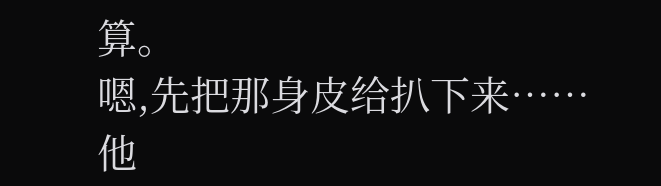算。
嗯,先把那身皮给扒下来……
他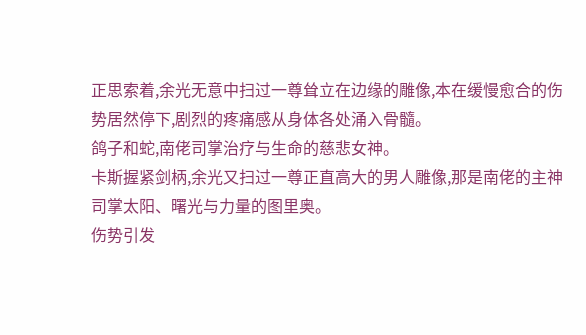正思索着,余光无意中扫过一尊耸立在边缘的雕像,本在缓慢愈合的伤势居然停下,剧烈的疼痛感从身体各处涌入骨髓。
鸽子和蛇,南佬司掌治疗与生命的慈悲女神。
卡斯握紧剑柄,余光又扫过一尊正直高大的男人雕像,那是南佬的主神司掌太阳、曙光与力量的图里奥。
伤势引发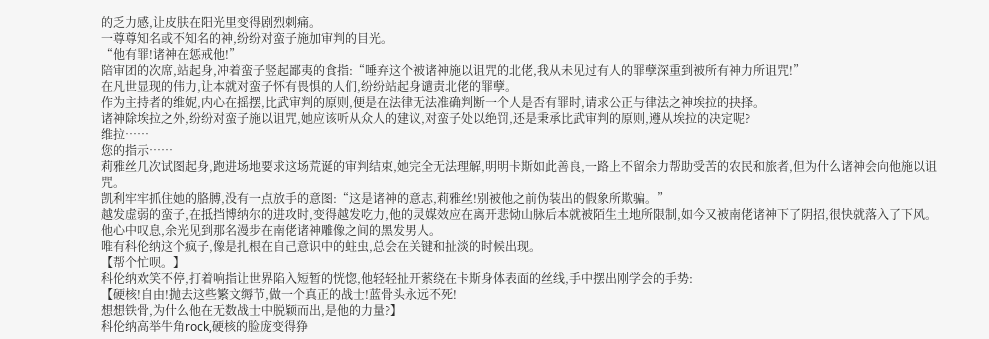的乏力感,让皮肤在阳光里变得剧烈刺痛。
一尊尊知名或不知名的神,纷纷对蛮子施加审判的目光。
“他有罪!诸神在惩戒他!”
陪审团的次席,站起身,冲着蛮子竖起鄙夷的食指:“唾弃这个被诸神施以诅咒的北佬,我从未见过有人的罪孽深重到被所有神力所诅咒!”
在凡世显现的伟力,让本就对蛮子怀有畏惧的人们,纷纷站起身谴责北佬的罪孽。
作为主持者的维妮,内心在摇摆,比武审判的原则,便是在法律无法准确判断一个人是否有罪时,请求公正与律法之神埃拉的抉择。
诸神除埃拉之外,纷纷对蛮子施以诅咒,她应该听从众人的建议,对蛮子处以绝罚,还是秉承比武审判的原则,遵从埃拉的决定呢?
维拉……
您的指示……
莉雅丝几次试图起身,跑进场地要求这场荒诞的审判结束,她完全无法理解,明明卡斯如此善良,一路上不留余力帮助受苦的农民和旅者,但为什么诸神会向他施以诅咒。
凯利牢牢抓住她的胳膊,没有一点放手的意图:“这是诸神的意志,莉雅丝!别被他之前伪装出的假象所欺骗。”
越发虚弱的蛮子,在抵挡博纳尔的进攻时,变得越发吃力,他的灵媒效应在离开悲恸山脉后本就被陌生土地所限制,如今又被南佬诸神下了阴招,很快就落入了下风。
他心中叹息,余光见到那名漫步在南佬诸神雕像之间的黑发男人。
唯有科伦纳这个疯子,像是扎根在自己意识中的蛀虫,总会在关键和扯淡的时候出现。
【帮个忙呗。】
科伦纳欢笑不停,打着响指让世界陷入短暂的恍惚,他轻轻扯开萦绕在卡斯身体表面的丝线,手中摆出刚学会的手势:
【硬核!自由!抛去这些繁文缛节,做一个真正的战士!蓝骨头永远不死!
想想铁骨,为什么他在无数战士中脱颖而出,是他的力量?】
科伦纳高举牛角rock,硬核的脸庞变得狰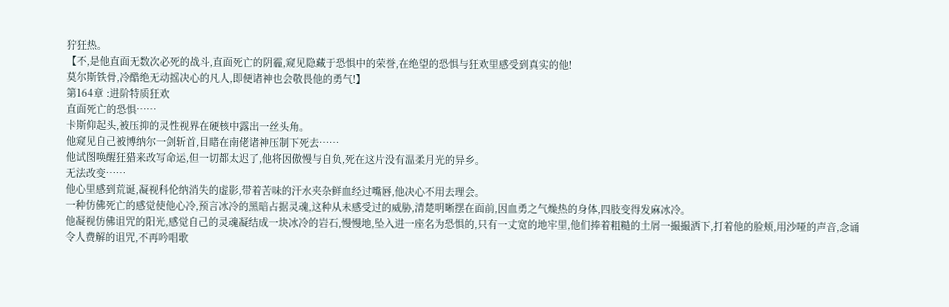狞狂热。
【不,是他直面无数次必死的战斗,直面死亡的阴霾,窥见隐藏于恐惧中的荣誉,在绝望的恐惧与狂欢里感受到真实的他!
莫尔斯铁骨,冷酷绝无动摇决心的凡人,即便诸神也会敬畏他的勇气!】
第164章 :进阶特质狂欢
直面死亡的恐惧……
卡斯仰起头,被压抑的灵性视界在硬核中露出一丝头角。
他窥见自己被博纳尔一剑斩首,目睹在南佬诸神压制下死去……
他试图唤醒狂猎来改写命运,但一切都太迟了,他将因傲慢与自负,死在这片没有温柔月光的异乡。
无法改变……
他心里感到荒诞,凝视科伦纳消失的虚影,带着苦味的汗水夹杂鲜血经过嘴唇,他决心不用去理会。
一种仿佛死亡的感觉使他心冷,预言冰冷的黑暗占据灵魂,这种从未感受过的威胁,清楚明晰摆在面前,因血勇之气燥热的身体,四肢变得发麻冰冷。
他凝视仿佛诅咒的阳光,感觉自己的灵魂凝结成一块冰冷的岩石,慢慢地,坠入进一座名为恐惧的,只有一丈宽的地牢里,他们捧着粗糙的土屑一撮撮洒下,打着他的脸颊,用沙哑的声音,念诵令人费解的诅咒,不再吟唱歌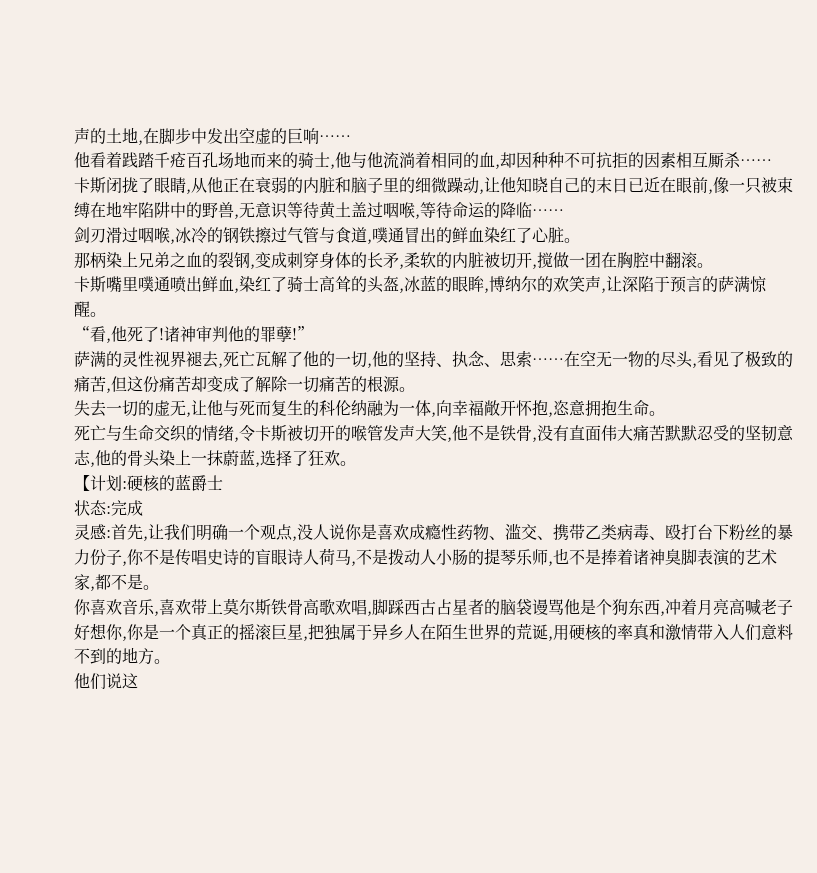声的土地,在脚步中发出空虚的巨响……
他看着践踏千疮百孔场地而来的骑士,他与他流淌着相同的血,却因种种不可抗拒的因素相互厮杀……
卡斯闭拢了眼睛,从他正在衰弱的内脏和脑子里的细微躁动,让他知晓自己的末日已近在眼前,像一只被束缚在地牢陷阱中的野兽,无意识等待黄土盖过咽喉,等待命运的降临……
剑刃滑过咽喉,冰冷的钢铁擦过气管与食道,噗通冒出的鲜血染红了心脏。
那柄染上兄弟之血的裂钢,变成刺穿身体的长矛,柔软的内脏被切开,搅做一团在胸腔中翻滚。
卡斯嘴里噗通喷出鲜血,染红了骑士高耸的头盔,冰蓝的眼眸,博纳尔的欢笑声,让深陷于预言的萨满惊醒。
“看,他死了!诸神审判他的罪孽!”
萨满的灵性视界褪去,死亡瓦解了他的一切,他的坚持、执念、思索……在空无一物的尽头,看见了极致的痛苦,但这份痛苦却变成了解除一切痛苦的根源。
失去一切的虚无,让他与死而复生的科伦纳融为一体,向幸福敞开怀抱,恣意拥抱生命。
死亡与生命交织的情绪,令卡斯被切开的喉管发声大笑,他不是铁骨,没有直面伟大痛苦默默忍受的坚韧意志,他的骨头染上一抹蔚蓝,选择了狂欢。
【计划:硬核的蓝爵士
状态:完成
灵感:首先,让我们明确一个观点,没人说你是喜欢成瘾性药物、滥交、携带乙类病毒、殴打台下粉丝的暴力份子,你不是传唱史诗的盲眼诗人荷马,不是拨动人小肠的提琴乐师,也不是捧着诸神臭脚表演的艺术家,都不是。
你喜欢音乐,喜欢带上莫尔斯铁骨高歌欢唱,脚踩西古占星者的脑袋谩骂他是个狗东西,冲着月亮高喊老子好想你,你是一个真正的摇滚巨星,把独属于异乡人在陌生世界的荒诞,用硬核的率真和激情带入人们意料不到的地方。
他们说这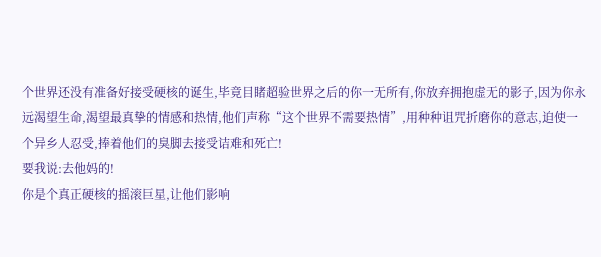个世界还没有准备好接受硬核的诞生,毕竟目睹超验世界之后的你一无所有,你放弃拥抱虚无的影子,因为你永远渴望生命,渴望最真挚的情感和热情,他们声称“这个世界不需要热情”,用种种诅咒折磨你的意志,迫使一个异乡人忍受,捧着他们的臭脚去接受诘难和死亡!
要我说:去他妈的!
你是个真正硬核的摇滚巨星,让他们影响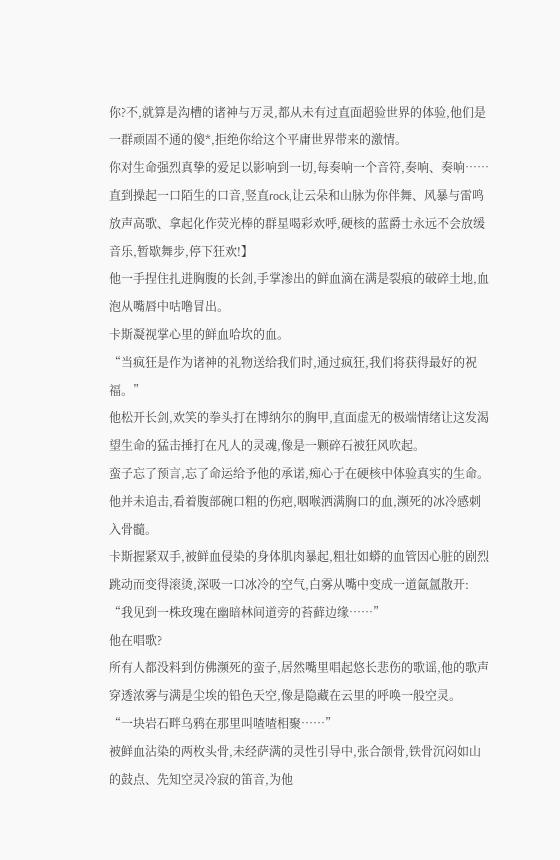你?不,就算是沟槽的诸神与万灵,都从未有过直面超验世界的体验,他们是一群顽固不通的傻*,拒绝你给这个平庸世界带来的激情。
你对生命强烈真挚的爱足以影响到一切,每奏响一个音符,奏响、奏响……直到操起一口陌生的口音,竖直rock,让云朵和山脉为你伴舞、风暴与雷鸣放声高歌、拿起化作荧光棒的群星喝彩欢呼,硬核的蓝爵士永远不会放缓音乐,暂歇舞步,停下狂欢!】
他一手捏住扎进胸腹的长剑,手掌渗出的鲜血滴在满是裂痕的破碎土地,血泡从嘴唇中咕噜冒出。
卡斯凝视掌心里的鲜血哈坎的血。
“当疯狂是作为诸神的礼物送给我们时,通过疯狂,我们将获得最好的祝福。”
他松开长剑,欢笑的拳头打在博纳尔的胸甲,直面虚无的极端情绪让这发渴望生命的猛击捶打在凡人的灵魂,像是一颗碎石被狂风吹起。
蛮子忘了预言,忘了命运给予他的承诺,痴心于在硬核中体验真实的生命。
他并未追击,看着腹部碗口粗的伤疤,咽喉洒满胸口的血,濒死的冰冷感刺入骨髓。
卡斯握紧双手,被鲜血侵染的身体肌肉暴起,粗壮如蟒的血管因心脏的剧烈跳动而变得滚烫,深吸一口冰冷的空气,白雾从嘴中变成一道氤氲散开:
“我见到一株玫瑰在幽暗林间道旁的苔藓边缘……”
他在唱歌?
所有人都没料到仿佛濒死的蛮子,居然嘴里唱起悠长悲伤的歌谣,他的歌声穿透浓雾与满是尘埃的铅色天空,像是隐藏在云里的呼唤一般空灵。
“一块岩石畔乌鸦在那里叫喳喳相聚……”
被鲜血沾染的两枚头骨,未经萨满的灵性引导中,张合颌骨,铁骨沉闷如山的鼓点、先知空灵冷寂的笛音,为他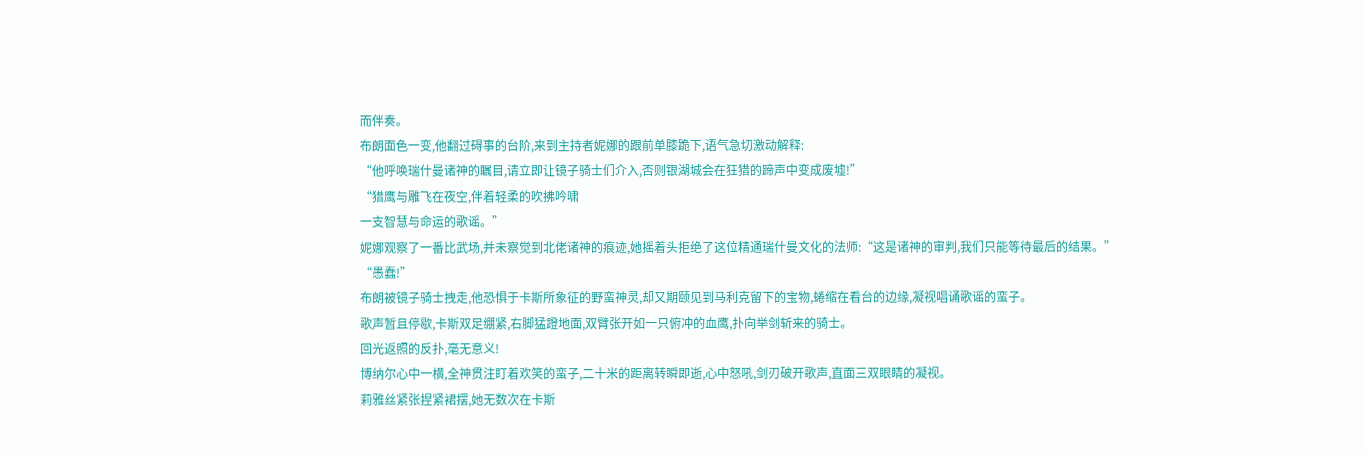而伴奏。
布朗面色一变,他翻过碍事的台阶,来到主持者妮娜的跟前单膝跪下,语气急切激动解释:
“他呼唤瑞什曼诸神的瞩目,请立即让镜子骑士们介入,否则银湖城会在狂猎的蹄声中变成废墟!”
“猎鹰与雕飞在夜空,伴着轻柔的吹拂吟啸
一支智慧与命运的歌谣。”
妮娜观察了一番比武场,并未察觉到北佬诸神的痕迹,她摇着头拒绝了这位精通瑞什曼文化的法师:“这是诸神的审判,我们只能等待最后的结果。”
“愚蠢!”
布朗被镜子骑士拽走,他恐惧于卡斯所象征的野蛮神灵,却又期颐见到马利克留下的宝物,蜷缩在看台的边缘,凝视唱诵歌谣的蛮子。
歌声暂且停歇,卡斯双足绷紧,右脚猛蹬地面,双臂张开如一只俯冲的血鹰,扑向举剑斩来的骑士。
回光返照的反扑,毫无意义!
博纳尔心中一横,全神贯注盯着欢笑的蛮子,二十米的距离转瞬即逝,心中怒吼,剑刃破开歌声,直面三双眼睛的凝视。
莉雅丝紧张捏紧裙摆,她无数次在卡斯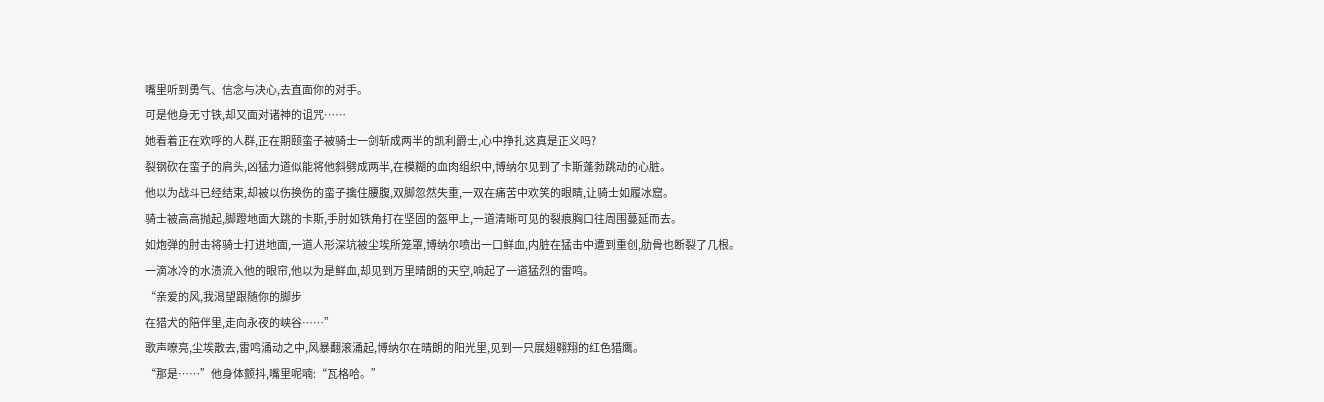嘴里听到勇气、信念与决心,去直面你的对手。
可是他身无寸铁,却又面对诸神的诅咒……
她看着正在欢呼的人群,正在期颐蛮子被骑士一剑斩成两半的凯利爵士,心中挣扎这真是正义吗?
裂钢砍在蛮子的肩头,凶猛力道似能将他斜劈成两半,在模糊的血肉组织中,博纳尔见到了卡斯蓬勃跳动的心脏。
他以为战斗已经结束,却被以伤换伤的蛮子擒住腰腹,双脚忽然失重,一双在痛苦中欢笑的眼睛,让骑士如履冰窟。
骑士被高高抛起,脚蹬地面大跳的卡斯,手肘如铁角打在坚固的盔甲上,一道清晰可见的裂痕胸口往周围蔓延而去。
如炮弹的肘击将骑士打进地面,一道人形深坑被尘埃所笼罩,博纳尔喷出一口鲜血,内脏在猛击中遭到重创,肋骨也断裂了几根。
一滴冰冷的水渍流入他的眼帘,他以为是鲜血,却见到万里晴朗的天空,响起了一道猛烈的雷鸣。
“亲爱的风,我渴望跟随你的脚步
在猎犬的陪伴里,走向永夜的峡谷……”
歌声嘹亮,尘埃散去,雷鸣涌动之中,风暴翻滚涌起,博纳尔在晴朗的阳光里,见到一只展翅翱翔的红色猎鹰。
“那是……”他身体颤抖,嘴里呢喃:“瓦格哈。”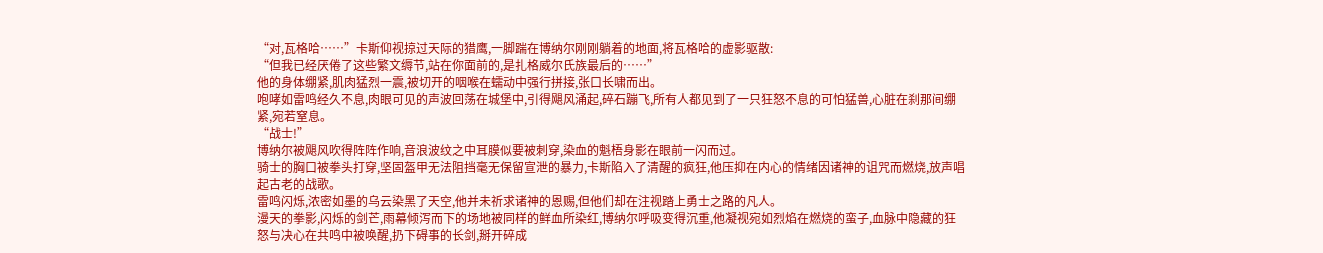“对,瓦格哈……”卡斯仰视掠过天际的猎鹰,一脚踹在博纳尔刚刚躺着的地面,将瓦格哈的虚影驱散:
“但我已经厌倦了这些繁文缛节,站在你面前的,是扎格威尔氏族最后的……”
他的身体绷紧,肌肉猛烈一震,被切开的咽喉在蠕动中强行拼接,张口长啸而出。
咆哮如雷鸣经久不息,肉眼可见的声波回荡在城堡中,引得飓风涌起,碎石蹦飞,所有人都见到了一只狂怒不息的可怕猛兽,心脏在刹那间绷紧,宛若窒息。
“战士!”
博纳尔被飓风吹得阵阵作响,音浪波纹之中耳膜似要被刺穿,染血的魁梧身影在眼前一闪而过。
骑士的胸口被拳头打穿,坚固盔甲无法阻挡毫无保留宣泄的暴力,卡斯陷入了清醒的疯狂,他压抑在内心的情绪因诸神的诅咒而燃烧,放声唱起古老的战歌。
雷鸣闪烁,浓密如墨的乌云染黑了天空,他并未祈求诸神的恩赐,但他们却在注视踏上勇士之路的凡人。
漫天的拳影,闪烁的剑芒,雨幕倾泻而下的场地被同样的鲜血所染红,博纳尔呼吸变得沉重,他凝视宛如烈焰在燃烧的蛮子,血脉中隐藏的狂怒与决心在共鸣中被唤醒,扔下碍事的长剑,掰开碎成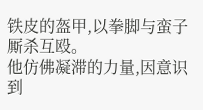铁皮的盔甲,以拳脚与蛮子厮杀互殴。
他仿佛凝滞的力量,因意识到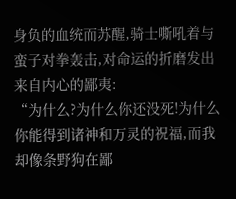身负的血统而苏醒,骑士嘶吼着与蛮子对拳轰击,对命运的折磨发出来自内心的鄙夷:
“为什么?为什么你还没死!为什么你能得到诸神和万灵的祝福,而我却像条野狗在鄙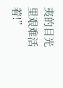夷的目光里艰难活着!”